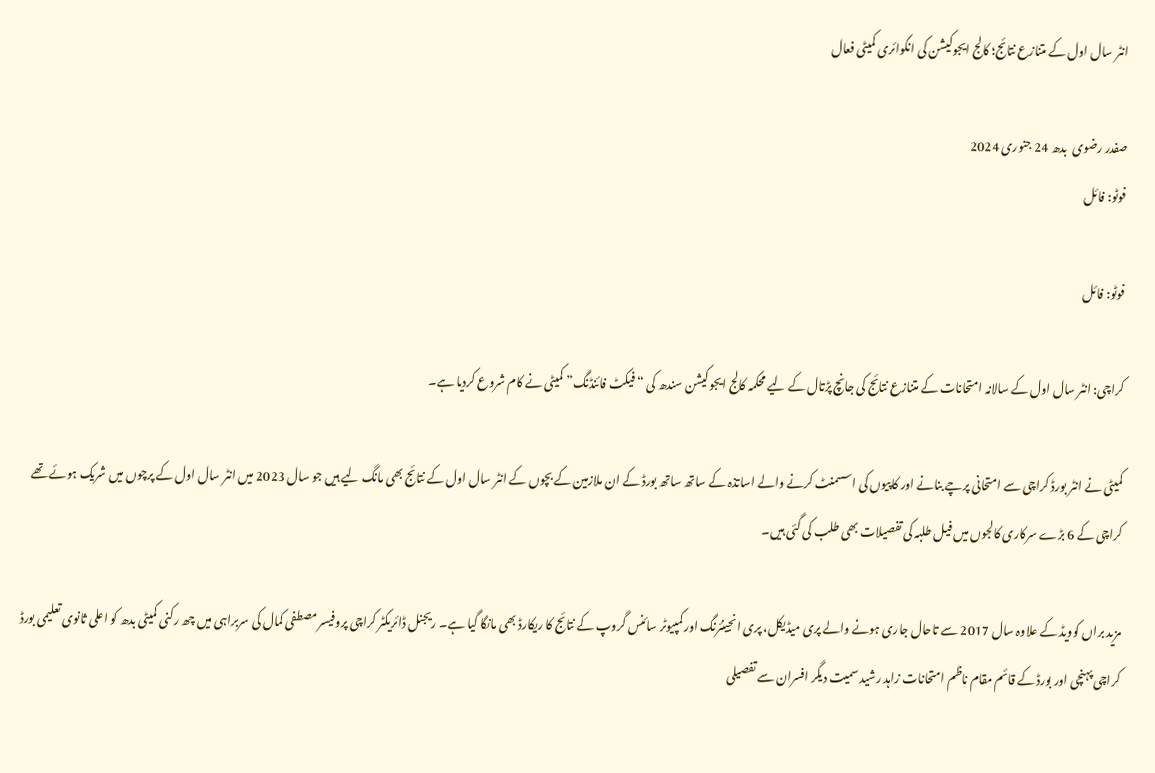انٹر سال اول کے متنازع نتائج؛ کالج ایجوکیشن کی انکوائری کمیٹی فعال

صفدر رضوی  بدھ 24 جنوری 2024
فوٹو: فائل

فوٹو: فائل

کراچی: انٹر سال اول کے سالانہ امتحانات کے متنازع نتائج کی جانچ پڑتال کے لیے محکمہ کالج ایجوکیشن سندھ کی “فیکٹ فائنڈنگ” کمیٹی نے کام شروع کردیا ہے۔

کمیٹی نے انٹر بورڈ کراچی سے امتحانی پرچے بنانے اور کاپیوں کی اسسمنٹ کرنے والے اساتذہ کے ساتھ ساتھ بورڈ کے ان ملازمین کے بچوں کے انٹر سال اول کے نتائج بھی مانگ لیے ہیں جو سال 2023 میں انٹر سال اول کے پرچوں میں شریک ہوئے تھے کراچی کے 6 بڑے سرکاری کالجوں میں فیل طلبہ کی تفصیلات بھی طلب کی گئی ہیں۔

مزید براں کوویڈ کے علاوہ سال 2017 سے تاحال جاری ہونے والے پری میڈیکل، پری انجینئرنگ اور کمپیوٹر سائنس گروپ کے نتائج کا ریکارڈ بھی مانگا گیا ہے۔ ریجنل ڈائریکٹر کراچی پروفیسر مصطفی کمال کی سربراہی میں چھ رکنی کمیٹی بدھ کو اعلی ثانوی تعلیمی بورڈ کراچی پہنچی اور بورڈ کے قائم مقام ناظم امتحانات زاہد رشید سمیت دیگر افسران سے تفصیلی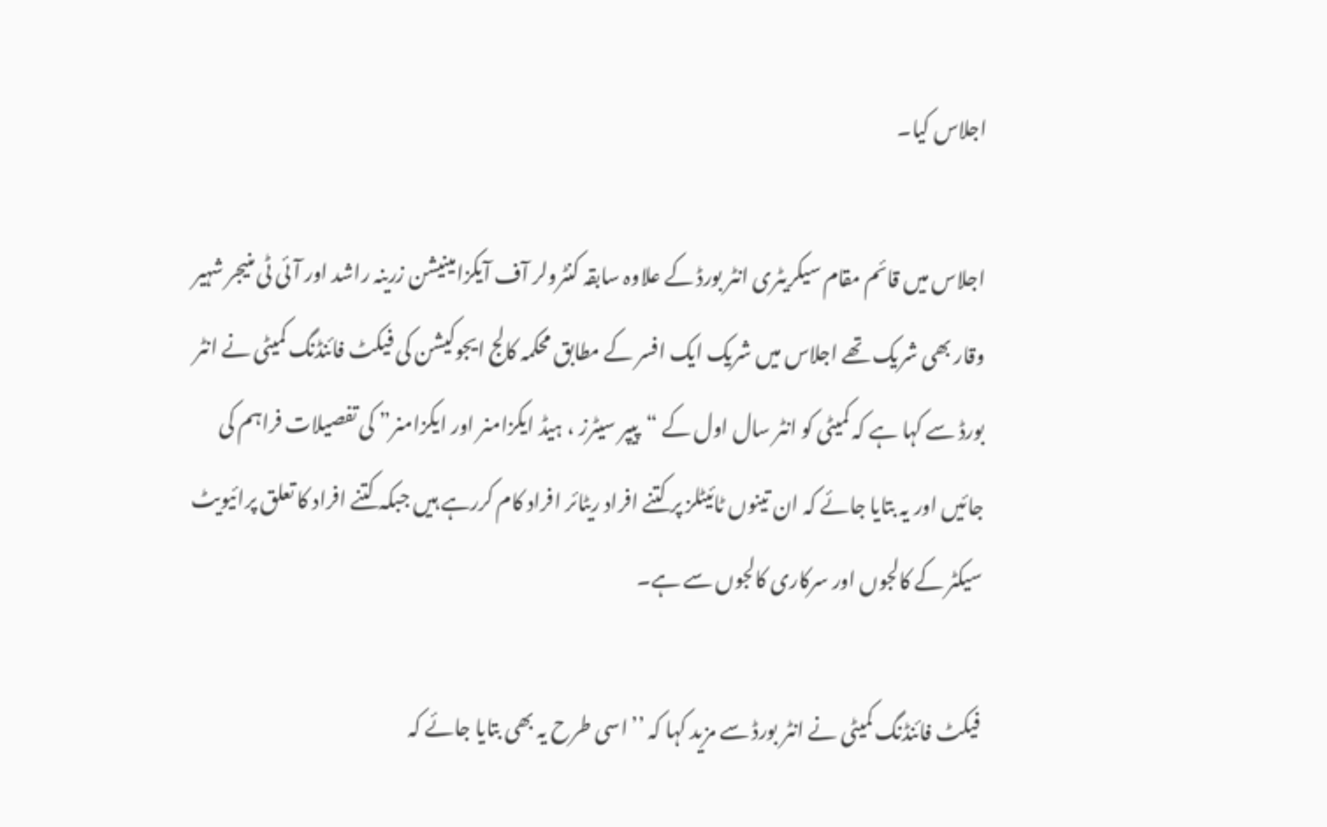اجلاس کیا۔

اجلاس میں قائم مقام سیکریٹری انٹر بورڈ کے علاوہ سابقہ کنٹرولر آف آیکزامینیشن زرینہ راشد اور آئی ٹی منیجر شہیر وقار بھی شریک تھے اجلاس میں شریک ایک افسر کے مطابق محکمہ کالج ایجوکیشن کی فیکٹ فائنڈنگ کمیٹی نے انٹر بورڈ سے کہا ہے کہ کمیٹی کو انٹر سال اول کے “پیپر سیٹرز ، ہیڈ ایکزامنر اور ایکزامنر” کی تفصیلات فراہم کی جائیں اور یہ بتایا جائے کہ ان تینوں ٹائیٹلز پر کتنے افراد ریٹائر افراد کام کررہے ہیں جبکہ کتنے افراد کا تعلق پرائیویٹ سیکٹر کے کالجوں اور سرکاری کالجوں سے ہے۔

فیکٹ فائنڈنگ کمیٹی نے انٹر بورڈ سے مزید کہا کہ ’’اسی طرح یہ بھی بتایا جائے کہ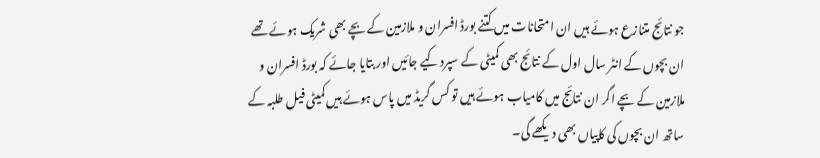جو نتائج متنازع ہوئے ہیں ان امتحانات میں کتنے بورڈ افسران و ملازمین کے بچے بھی شریک ہوئے تھے ان بچوں کے انٹر سال اول کے نتائج بھی کمیٹی کے سپرد کیے جائیں اور بتایا جائے کہ بورڈ افسران و ملازمین کے بچے اگر ان نتائج میں کامیاب ہوئے ہیں تو کس گریڈ میں پاس ہوئے ہیں کمیٹی فیل طلبہ کے ساتھ ان بچوں کی کاپیاں بھی دیکھے گی۔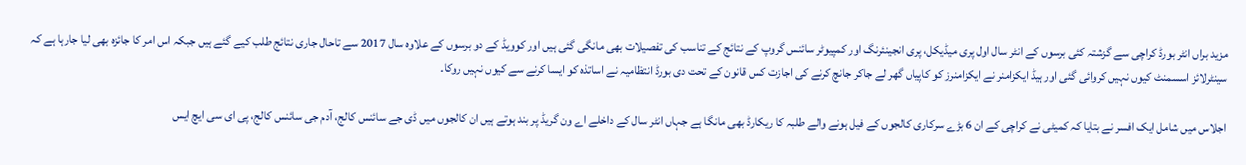مزید براں انٹر بورڈ کراچی سے گزشتہ کئی برسوں کے انٹر سال اول پری میڈیکل، پری انجینئرنگ اور کمپیوٹر سائنس گروپ کے نتائج کے تناسب کی تفصیلات بھی مانگی گئی ہیں اور کوویڈ کے دو برسوں کے علاوہ سال 2017 سے تاحال جاری نتائج طلب کیے گئے ہیں جبکہ اس امر کا جائزہ بھی لیا جارہا ہے کہ سینٹرلائز اسسمنٹ کیوں نہیں کروائی گئی اور ہیڈ ایکزامنر نے ایکزامنرز کو کاپیاں گھر لے جاکر جانچ کرنے کی اجازت کس قانون کے تحت دی بورڈ انتظامیہ نے اساتذہ کو ایسا کرنے سے کیوں نہیں روکا۔

اجلاس میں شامل ایک افسر نے بتایا کہ کمیٹی نے کراچی کے ان 6 بڑے سرکاری کالجوں کے فیل ہونے والے طلبہ کا ریکارڈ بھی مانگا ہے جہاں انٹر سال کے داخلے اے ون گریڈ پر بند ہوتے ہیں ان کالجوں میں ڈی جے سائنس کالج، آدم جی سائنس کالج، پی ای سی ایچ ایس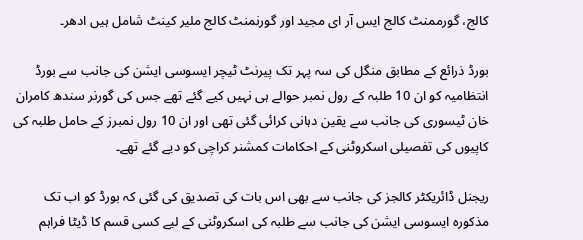کالج، گورممنٹ کالج ایس آر ای مجید اور گورنمنٹ کالج ملیر کینٹ شامل ہیں ادھر۔

بورڈ ذرائع کے مطابق منگل کی سہ پہر تک پیرنٹ ٹیچر ایسوسی ایشن کی جانب سے بورڈ انتظامیہ کو ان 10 طلبہ کے رول نمبر حوالے ہی نہیں کیے گئے تھے جس کی گورنر سندھ کامران خان ٹیسوری کی جانب سے یقین دہانی کرائی گئی تھی اور ان 10 رول نمبرز کے حامل طلبہ کی کاپیوں کی تفصیلی اسکروٹنی کے احکامات کمشنر کراچی کو دیے گئے تھے۔

ریجنل ڈائریکٹر کالجز کی جانب سے بھی اس بات کی تصدیق کی گئی کہ بورڈ کو اب تک مذکورہ ایسوسی ایشن کی جانب سے طلبہ کی اسکروٹنی کے لیے کسی قسم کا ڈیٹا فراہم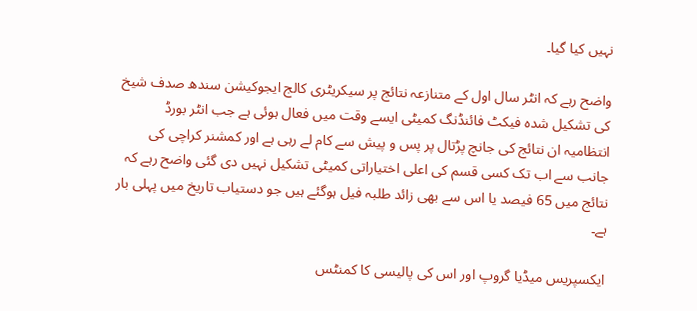نہیں کیا گیا۔

واضح رہے کہ انٹر سال اول کے متنازعہ نتائج پر سیکریٹری کالج ایجوکیشن سندھ صدف شیخ کی تشکیل شدہ فیکٹ فائنڈنگ کمیٹی ایسے وقت میں فعال ہوئی ہے جب انٹر بورڈ انتظامیہ ان نتائج کی جانچ پڑتال پر پس و پیش سے کام لے رہی ہے اور کمشنر کراچی کی جانب سے اب تک کسی قسم کی اعلی اختیاراتی کمیٹی تشکیل نہیں دی گئی واضح رہے کہ نتائج میں 65 فیصد یا اس سے بھی زائد طلبہ فیل ہوگئے ہیں جو دستیاب تاریخ میں پہلی بار ہے۔

ایکسپریس میڈیا گروپ اور اس کی پالیسی کا کمنٹس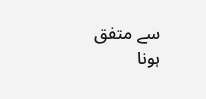سے متفق ہونا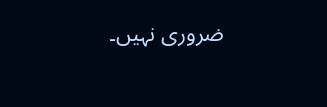ضروری نہیں۔